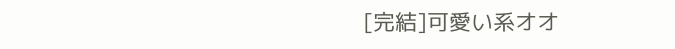[完結]可愛い系オオ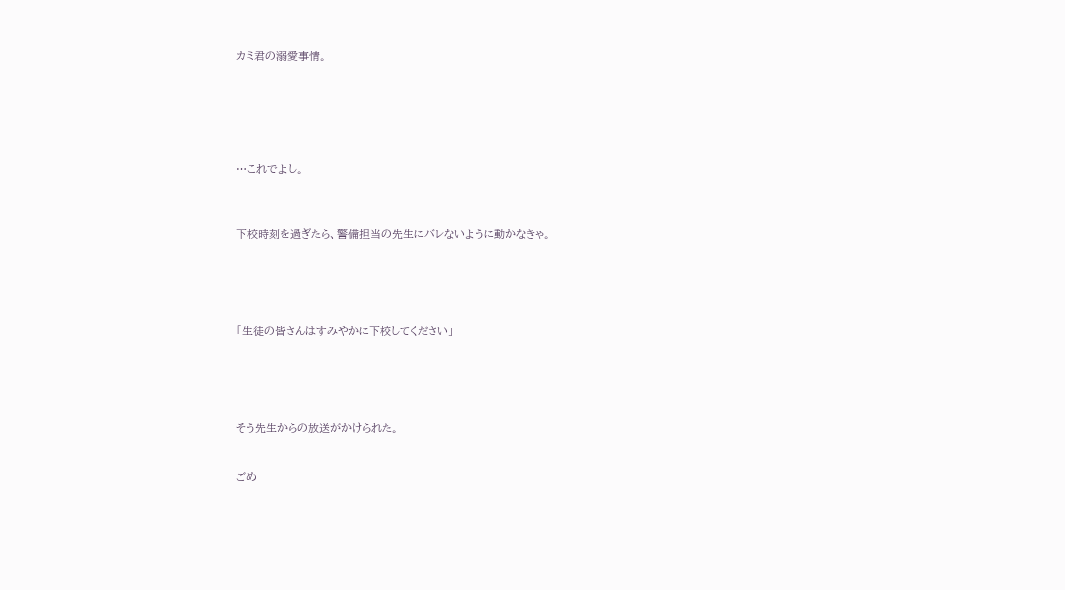カミ君の溺愛事情。






…これでよし。



下校時刻を過ぎたら、警備担当の先生にバレないように動かなきゃ。





「生徒の皆さんはすみやかに下校してください」





そう先生からの放送がかけられた。


ごめ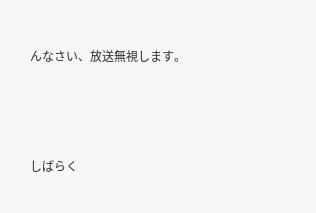んなさい、放送無視します。




しばらく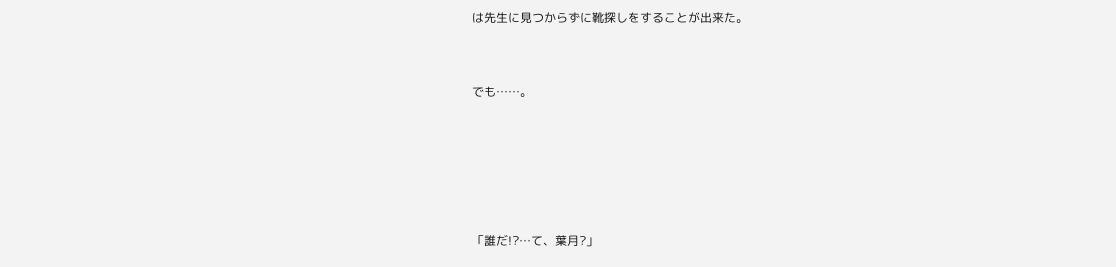は先生に見つからずに靴探しをすることが出来た。


でも……。





「誰だ!?…て、葉月?」